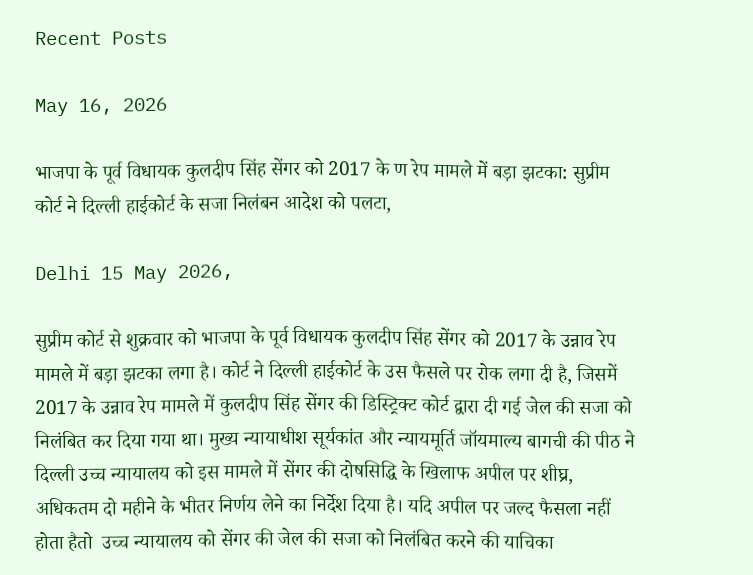Recent Posts

May 16, 2026

भाजपा के पूर्व विधायक कुलदीप सिंह सेंगर को 2017 के ण रेप मामले में बड़ा झटका: सुप्रीम कोर्ट ने दिल्ली हाईकोर्ट के सजा निलंबन आदेश को पलटा,

Delhi 15 May 2026,

सुप्रीम कोर्ट से शुक्रवार को भाजपा के पूर्व विधायक कुलदीप सिंह सेंगर को 2017 के उन्नाव रेप मामले में बड़ा झटका लगा है। कोर्ट ने दिल्ली हाईकोर्ट के उस फैसले पर रोक लगा दी है, जिसमें 2017 के उन्नाव रेप मामले में कुलदीप सिंह सेंगर की डिस्ट्रिक्ट कोर्ट द्वारा दी गई जेल की सजा को निलंबित कर दिया गया था। मुख्य न्यायाधीश सूर्यकांत और न्यायमूर्ति जॉयमाल्य बागची की पीठ ने दिल्ली उच्च न्यायालय को इस मामले में सेंगर की दोषसिद्धि के खिलाफ अपील पर शीघ्र, अधिकतम दो महीने के भीतर निर्णय लेने का निर्देश दिया है। यदि अपील पर जल्द फैसला नहीं होता हैतो  उच्च न्यायालय को सेंगर की जेल की सजा को निलंबित करने की याचिका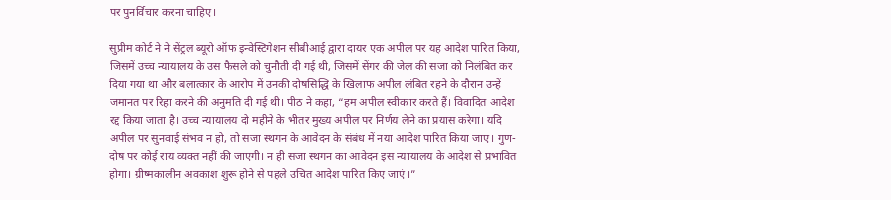पर पुनर्विचार करना चाहिए।

सुप्रीम कोर्ट ने ने सेंट्रल ब्यूरो ऑफ इन्वेस्टिगेशन सीबीआई द्वारा दायर एक अपील पर यह आदेश पारित किया, जिसमें उच्च न्यायालय के उस फैसले को चुनौती दी गई थी, जिसमें सेंगर की जेल की सजा को निलंबित कर दिया गया था और बलात्कार के आरोप में उनकी दोषसिद्धि के खिलाफ अपील लंबित रहने के दौरान उन्हें जमानत पर रिहा करने की अनुमति दी गई थी। पीठ ने कहा, “हम अपील स्वीकार करते हैं। विवादित आदेश रद्द किया जाता है। उच्च न्यायालय दो महीने के भीतर मुख्य अपील पर निर्णय लेने का प्रयास करेगा। यदि अपील पर सुनवाई संभव न हो, तो सजा स्थगन के आवेदन के संबंध में नया आदेश पारित किया जाए। गुण-दोष पर कोई राय व्यक्त नहीं की जाएगी। न ही सजा स्थगन का आवेदन इस न्यायालय के आदेश से प्रभावित होगा। ग्रीष्मकालीन अवकाश शुरू होने से पहले उचित आदेश पारित किए जाएं।”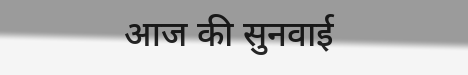आज की सुनवाई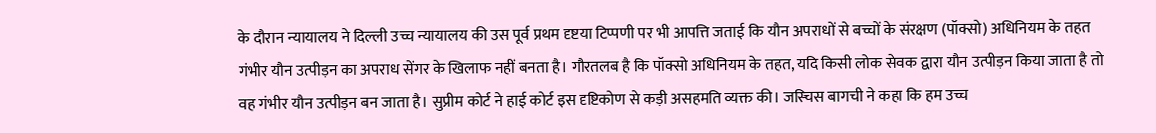के दौरान न्यायालय ने दिल्ली उच्च न्यायालय की उस पूर्व प्रथम दृष्टया टिप्पणी पर भी आपत्ति जताई कि यौन अपराधों से बच्चों के संरक्षण (पॉक्सो) अधिनियम के तहत गंभीर यौन उत्पीड़न का अपराध सेंगर के खिलाफ नहीं बनता है। गौरतलब है कि पॉक्सो अधिनियम के तहत, यदि किसी लोक सेवक द्वारा यौन उत्पीड़न किया जाता है तो वह गंभीर यौन उत्पीड़न बन जाता है। सुप्रीम कोर्ट ने हाई कोर्ट इस दृष्टिकोण से कड़ी असहमति व्यक्त की। जस्चिस बागची ने कहा कि हम उच्च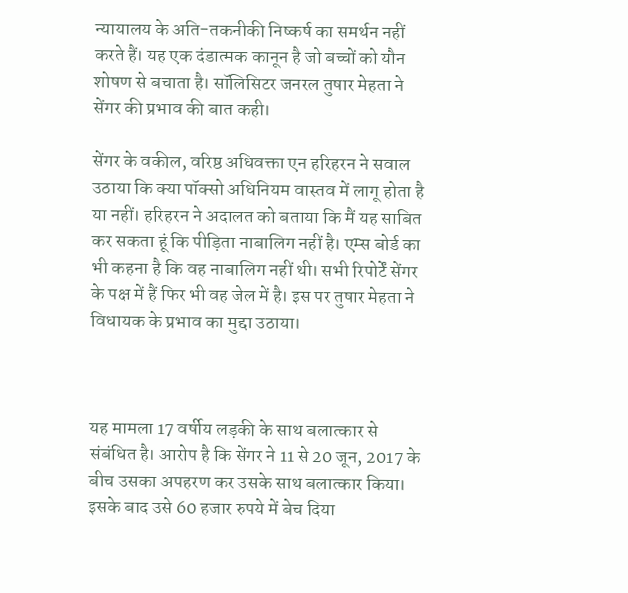न्यायालय के अति-तकनीकी निष्कर्ष का समर्थन नहीं करते हैं। यह एक दंडात्मक कानून है जो बच्चों को यौन शोषण से बचाता है। सॉलिसिटर जनरल तुषार मेहता ने सेंगर की प्रभाव की बात कही।

सेंगर के वकील, वरिष्ठ अधिवक्ता एन हरिहरन ने सवाल उठाया कि क्या पॉक्सो अधिनियम वास्तव में लागू होता है या नहीं। हरिहरन ने अदालत को बताया कि मैं यह साबित कर सकता हूं कि पीड़िता नाबालिग नहीं है। एम्स बोर्ड का भी कहना है कि वह नाबालिग नहीं थी। सभी रिपोर्टें सेंगर के पक्ष में हैं फिर भी वह जेल में है। इस पर तुषार मेहता ने विधायक के प्रभाव का मुद्दा उठाया।



यह मामला 17 वर्षीय लड़की के साथ बलात्कार से संबंधित है। आरोप है कि सेंगर ने 11 से 20 जून, 2017 के बीच उसका अपहरण कर उसके साथ बलात्कार किया। इसके बाद उसे 60 हजार रुपये में बेच दिया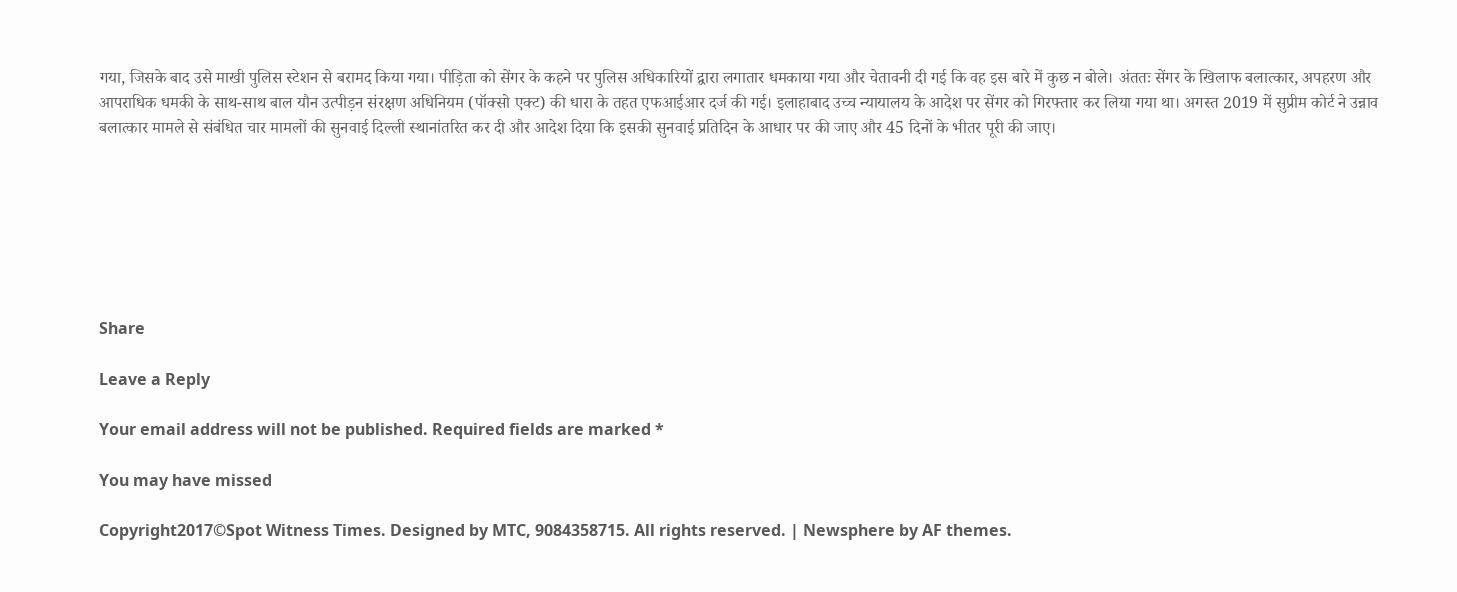गया, जिसके बाद उसे माखी पुलिस स्टेशन से बरामद किया गया। पीड़िता को सेंगर के कहने पर पुलिस अधिकारियों द्वारा लगातार धमकाया गया और चेतावनी दी गई कि वह इस बारे में कुछ न बोले। अंततः सेंगर के खिलाफ बलात्कार, अपहरण और आपराधिक धमकी के साथ-साथ बाल यौन उत्पीड़न संरक्षण अधिनियम (पॉक्सो एक्ट) की धारा के तहत एफआईआर दर्ज की गई। इलाहाबाद उच्च न्यायालय के आदेश पर सेंगर को गिरफ्तार कर लिया गया था। अगस्त 2019 में सुप्रीम कोर्ट ने उन्नाव बलात्कार मामले से संबंधित चार मामलों की सुनवाई दिल्ली स्थानांतरित कर दी और आदेश दिया कि इसकी सुनवाई प्रतिदिन के आधार पर की जाए और 45 दिनों के भीतर पूरी की जाए।







Share

Leave a Reply

Your email address will not be published. Required fields are marked *

You may have missed

Copyright2017©Spot Witness Times. Designed by MTC, 9084358715. All rights reserved. | Newsphere by AF themes.